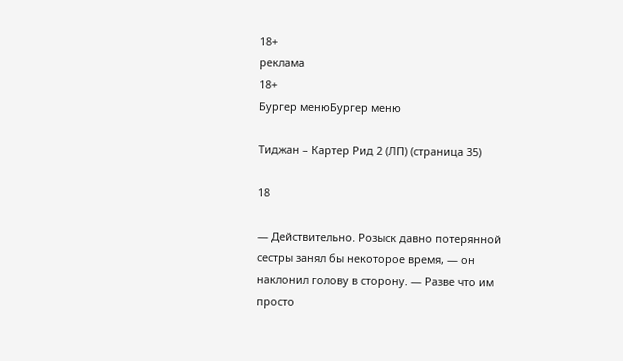18+
реклама
18+
Бургер менюБургер меню

Тиджан – Картер Рид 2 (ЛП) (страница 35)

18

— Действительно. Розыск давно потерянной сестры занял бы некоторое время, — он наклонил голову в сторону. — Разве что им просто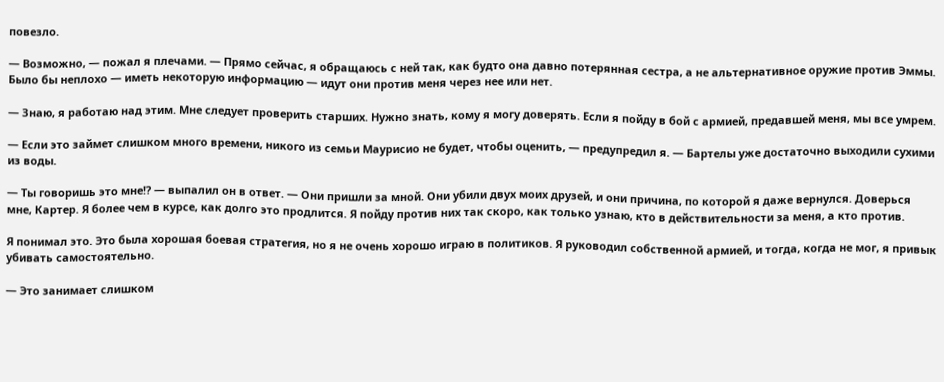повезло.

— Возможно, — пожал я плечами. — Прямо сейчас, я обращаюсь с ней так, как будто она давно потерянная сестра, а не альтернативное оружие против Эммы. Было бы неплохо — иметь некоторую информацию — идут они против меня через нее или нет.

— Знаю, я работаю над этим. Мне следует проверить старших. Нужно знать, кому я могу доверять. Если я пойду в бой с армией, предавшей меня, мы все умрем.

— Если это займет слишком много времени, никого из семьи Маурисио не будет, чтобы оценить, — предупредил я. — Бартелы уже достаточно выходили сухими из воды.

— Ты говоришь это мне!? — выпалил он в ответ. — Они пришли за мной. Они убили двух моих друзей, и они причина, по которой я даже вернулся. Доверься мне, Картер. Я более чем в курсе, как долго это продлится. Я пойду против них так скоро, как только узнаю, кто в действительности за меня, а кто против.

Я понимал это. Это была хорошая боевая стратегия, но я не очень хорошо играю в политиков. Я руководил собственной армией, и тогда, когда не мог, я привык убивать самостоятельно.

— Это занимает слишком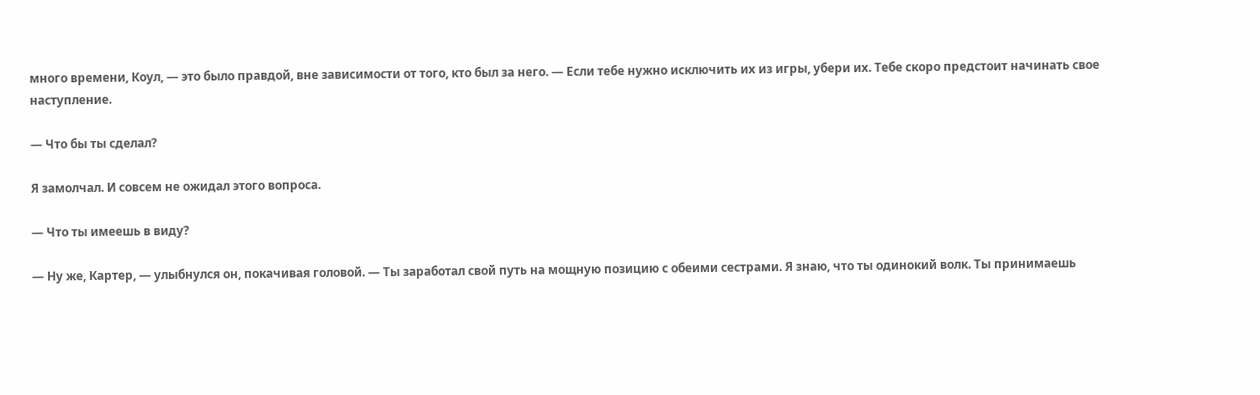много времени, Коул, — это было правдой, вне зависимости от того, кто был за него. — Если тебе нужно исключить их из игры, убери их. Тебе скоро предстоит начинать свое наступление.

— Что бы ты сделал?

Я замолчал. И совсем не ожидал этого вопроса.

— Что ты имеешь в виду?

— Ну же, Картер, — улыбнулся он, покачивая головой. — Ты заработал свой путь на мощную позицию с обеими сестрами. Я знаю, что ты одинокий волк. Ты принимаешь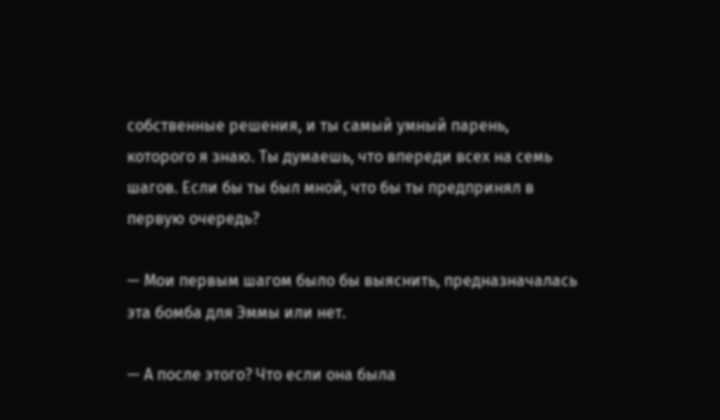собственные решения, и ты самый умный парень, которого я знаю. Ты думаешь, что впереди всех на семь шагов. Если бы ты был мной, что бы ты предпринял в первую очередь?

— Мои первым шагом было бы выяснить, предназначалась эта бомба для Эммы или нет.

— А после этого? Что если она была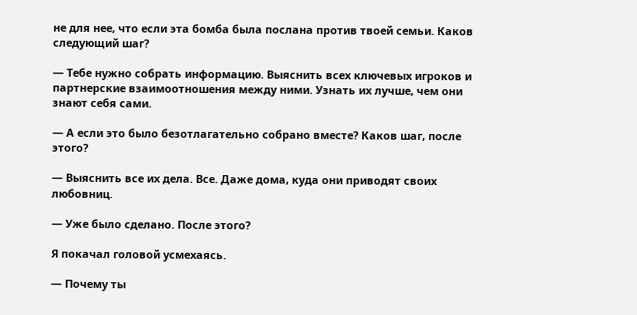не для нее, что если эта бомба была послана против твоей семьи. Каков следующий шаг?

— Тебе нужно собрать информацию. Выяснить всех ключевых игроков и партнерские взаимоотношения между ними. Узнать их лучше, чем они знают себя сами.

— А если это было безотлагательно собрано вместе? Каков шаг, после этого?

— Выяснить все их дела. Все. Даже дома, куда они приводят своих любовниц.

— Уже было сделано. После этого?

Я покачал головой усмехаясь.

— Почему ты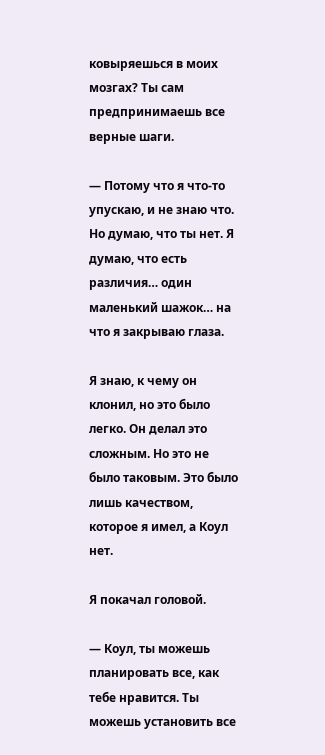ковыряешься в моих мозгах? Ты сам предпринимаешь все верные шаги.

— Потому что я что-то упускаю, и не знаю что. Но думаю, что ты нет. Я думаю, что есть различия… один маленький шажок… на что я закрываю глаза.

Я знаю, к чему он клонил, но это было легко. Он делал это сложным. Но это не было таковым. Это было лишь качеством, которое я имел, а Коул нет.

Я покачал головой.

— Коул, ты можешь планировать все, как тебе нравится. Ты можешь установить все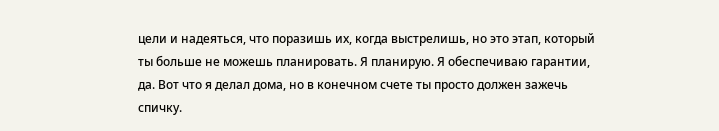цели и надеяться, что поразишь их, когда выстрелишь, но это этап, который ты больше не можешь планировать. Я планирую. Я обеспечиваю гарантии, да. Вот что я делал дома, но в конечном счете ты просто должен зажечь спичку.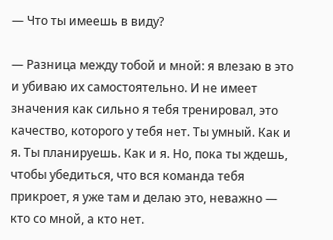— Что ты имеешь в виду?

— Разница между тобой и мной: я влезаю в это и убиваю их самостоятельно. И не имеет значения как сильно я тебя тренировал, это качество, которого у тебя нет. Ты умный. Как и я. Ты планируешь. Как и я. Но, пока ты ждешь, чтобы убедиться, что вся команда тебя прикроет, я уже там и делаю это, неважно — кто со мной, а кто нет.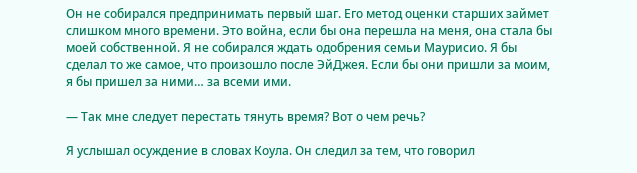Он не собирался предпринимать первый шаг. Его метод оценки старших займет слишком много времени. Это война, если бы она перешла на меня, она стала бы моей собственной. Я не собирался ждать одобрения семьи Маурисио. Я бы сделал то же самое, что произошло после ЭйДжея. Если бы они пришли за моим, я бы пришел за ними… за всеми ими.

— Так мне следует перестать тянуть время? Вот о чем речь?

Я услышал осуждение в словах Коула. Он следил за тем, что говорил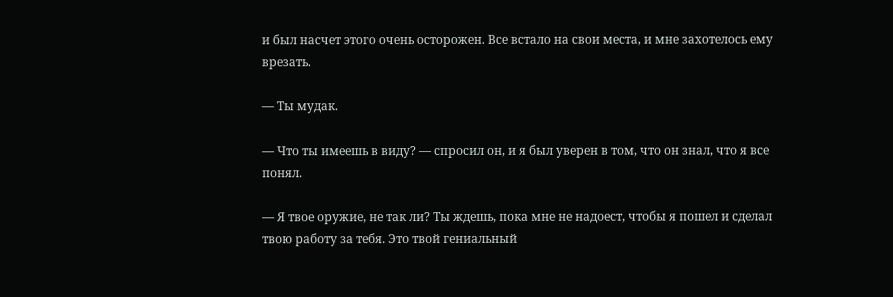и был насчет этого очень осторожен. Все встало на свои места, и мне захотелось ему врезать.

— Ты мудак.

— Что ты имеешь в виду? — спросил он, и я был уверен в том, что он знал, что я все понял.

— Я твое оружие, не так ли? Ты ждешь, пока мне не надоест, чтобы я пошел и сделал твою работу за тебя. Это твой гениальный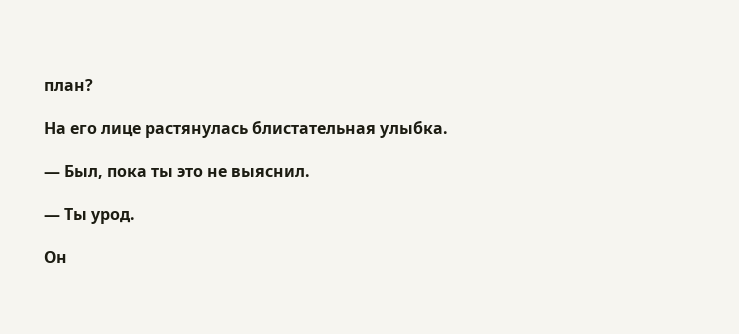план?

На его лице растянулась блистательная улыбка.

— Был, пока ты это не выяснил.

— Ты урод.

Он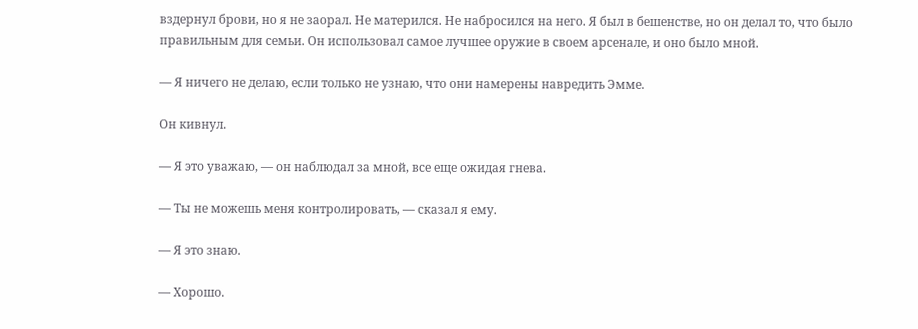вздернул брови, но я не заорал. Не матерился. Не набросился на него. Я был в бешенстве, но он делал то, что было правильным для семьи. Он использовал самое лучшее оружие в своем арсенале, и оно было мной.

— Я ничего не делаю, если только не узнаю, что они намерены навредить Эмме.

Он кивнул.

— Я это уважаю, — он наблюдал за мной, все еще ожидая гнева.

— Ты не можешь меня контролировать, — сказал я ему.

— Я это знаю.

— Хорошо.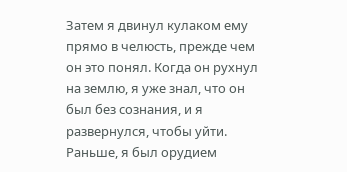Затем я двинул кулаком ему прямо в челюсть, прежде чем он это понял. Когда он рухнул на землю, я уже знал, что он был без сознания, и я развернулся, чтобы уйти. Раньше, я был орудием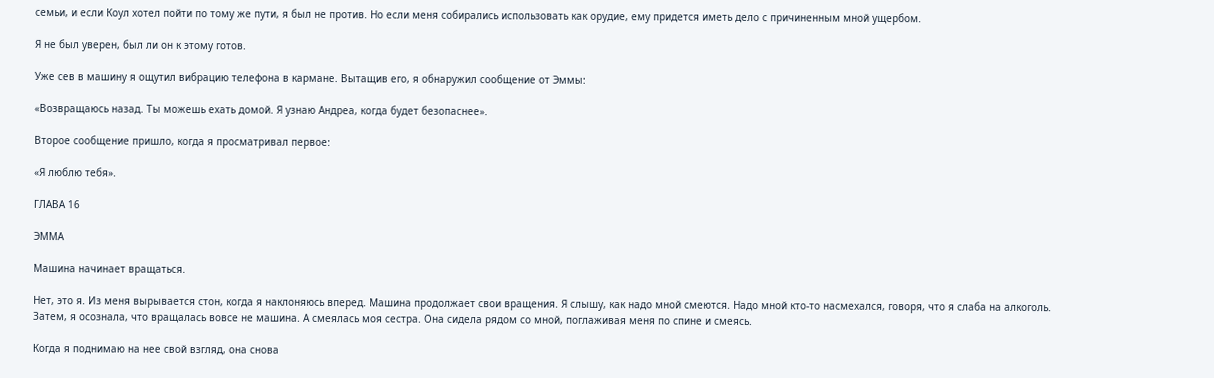семьи, и если Коул хотел пойти по тому же пути, я был не против. Но если меня собирались использовать как орудие, ему придется иметь дело с причиненным мной ущербом.

Я не был уверен, был ли он к этому готов.

Уже сев в машину я ощутил вибрацию телефона в кармане. Вытащив его, я обнаружил сообщение от Эммы:

«Возвращаюсь назад. Ты можешь ехать домой. Я узнаю Андреа, когда будет безопаснее».

Второе сообщение пришло, когда я просматривал первое:

«Я люблю тебя».

ГЛАВА 16

ЭММА

Машина начинает вращаться.

Нет, это я. Из меня вырывается стон, когда я наклоняюсь вперед. Машина продолжает свои вращения. Я слышу, как надо мной смеются. Надо мной кто-то насмехался, говоря, что я слаба на алкоголь. Затем, я осознала, что вращалась вовсе не машина. А смеялась моя сестра. Она сидела рядом со мной, поглаживая меня по спине и смеясь.

Когда я поднимаю на нее свой взгляд, она снова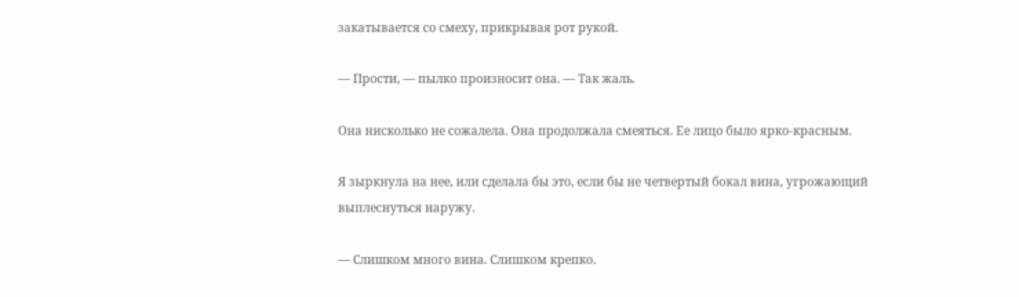закатывается со смеху, прикрывая рот рукой.

— Прости, — пылко произносит она. — Так жаль.

Она нисколько не сожалела. Она продолжала смеяться. Ее лицо было ярко-красным.

Я зыркнула на нее, или сделала бы это, если бы не четвертый бокал вина, угрожающий выплеснуться наружу.

— Слишком много вина. Слишком крепко.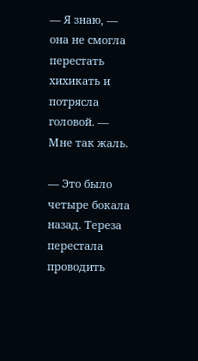— Я знаю, — она не смогла перестать хихикать и потрясла головой. — Мне так жаль.

— Это было четыре бокала назад. Тереза перестала проводить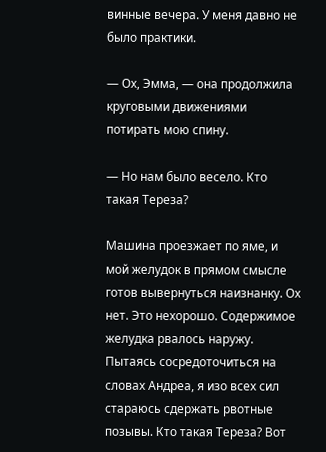винные вечера. У меня давно не было практики.

— Ох, Эмма, — она продолжила круговыми движениями потирать мою спину.

— Но нам было весело. Кто такая Тереза?

Машина проезжает по яме, и мой желудок в прямом смысле готов вывернуться наизнанку. Ох нет. Это нехорошо. Содержимое желудка рвалось наружу. Пытаясь сосредоточиться на словах Андреа, я изо всех сил стараюсь сдержать рвотные позывы. Кто такая Тереза? Вот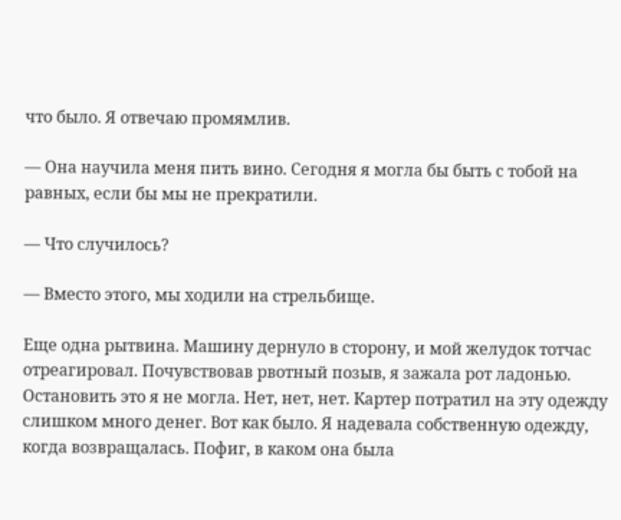что было. Я отвечаю промямлив.

— Она научила меня пить вино. Сегодня я могла бы быть с тобой на равных, если бы мы не прекратили.

— Что случилось?

— Вместо этого, мы ходили на стрельбище.

Еще одна рытвина. Машину дернуло в сторону, и мой желудок тотчас отреагировал. Почувствовав рвотный позыв, я зажала рот ладонью. Остановить это я не могла. Нет, нет, нет. Картер потратил на эту одежду слишком много денег. Вот как было. Я надевала собственную одежду, когда возвращалась. Пофиг, в каком она была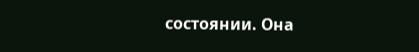состоянии. Она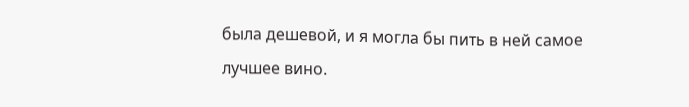была дешевой, и я могла бы пить в ней самое лучшее вино.